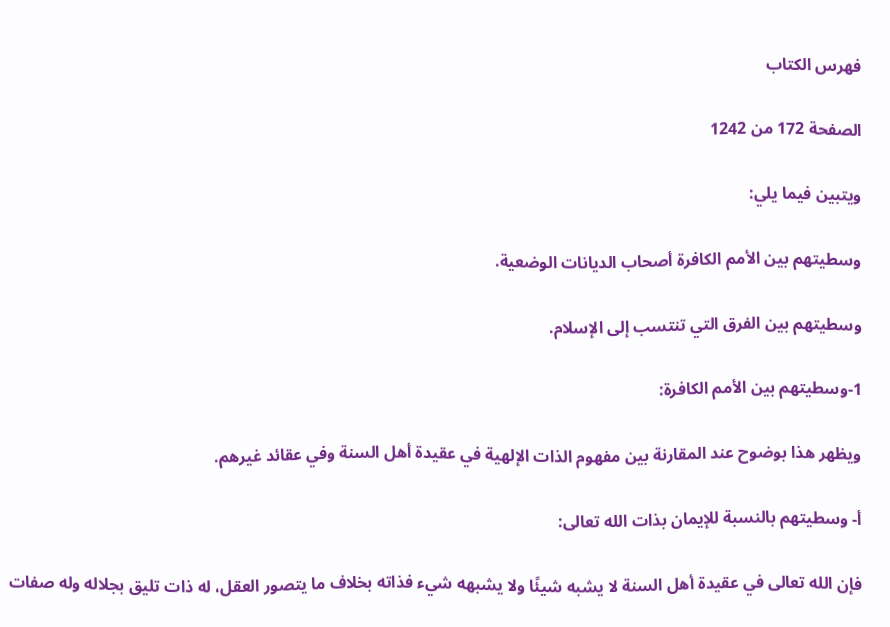فهرس الكتاب

الصفحة 172 من 1242

ويتبين فيما يلي:

وسطيتهم بين الأمم الكافرة أصحاب الديانات الوضعية.

وسطيتهم بين الفرق التي تنتسب إلى الإسلام.

1-وسطيتهم بين الأمم الكافرة:

ويظهر هذا بوضوح عند المقارنة بين مفهوم الذات الإلهية في عقيدة أهل السنة وفي عقائد غيرهم.

أ- وسطيتهم بالنسبة للإيمان بذات الله تعالى:

فإن الله تعالى في عقيدة أهل السنة لا يشبه شيئًا ولا يشبهه شيء فذاته بخلاف ما يتصور العقل، له ذات تليق بجلاله وله صفات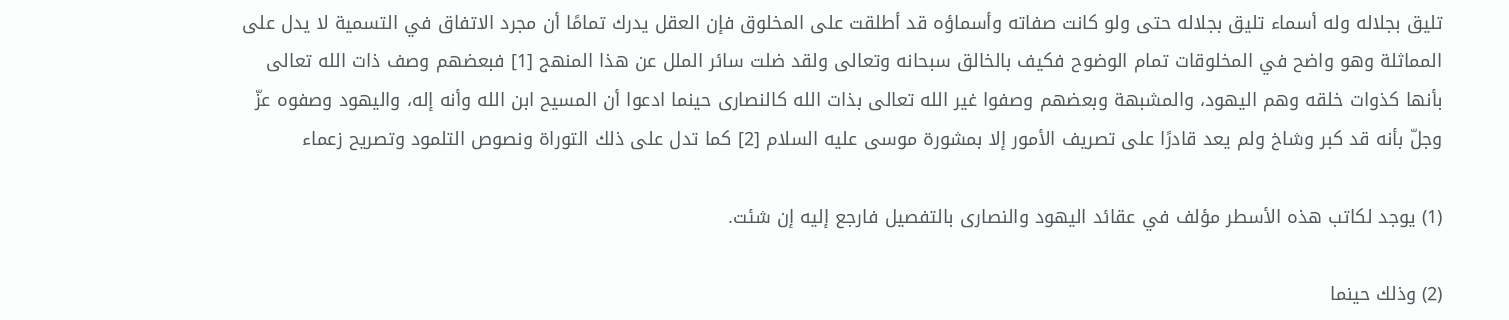تليق بجلاله وله أسماء تليق بجلاله حتى ولو كانت صفاته وأسماؤه قد أطلقت على المخلوق فإن العقل يدرك تمامًا أن مجرد الاتفاق في التسمية لا يدل على المماثلة وهو واضح في المخلوقات تمام الوضوح فكيف بالخالق سبحانه وتعالى ولقد ضلت سائر الملل عن هذا المنهج [1] فبعضهم وصف ذات الله تعالى بأنها كذوات خلقه وهم اليهود، والمشبهة وبعضهم وصفوا غير الله تعالى بذات الله كالنصارى حينما ادعوا أن المسيح ابن الله وأنه إله، واليهود وصفوه عزّ وجلّ بأنه قد كبر وشاخ ولم يعد قادرًا على تصريف الأمور إلا بمشورة موسى عليه السلام [2] كما تدل على ذلك التوراة ونصوص التلمود وتصريح زعماء

(1) يوجد لكاتب هذه الأسطر مؤلف في عقائد اليهود والنصارى بالتفصيل فارجع إليه إن شئت.

(2) وذلك حينما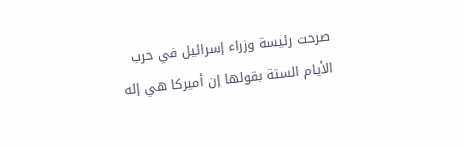صرحت رئيسة وزراء إسرائيل في حرب الأيام الستة بقولها إن أميركا هي إله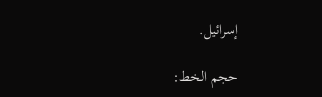إسرائيل.

حجم الخط: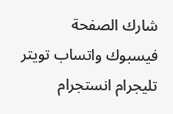شارك الصفحة
فيسبوك واتساب تويتر تليجرام انستجرام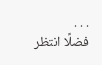. . .
فضلًا انتظر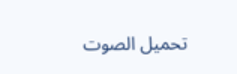تحميل الصوت